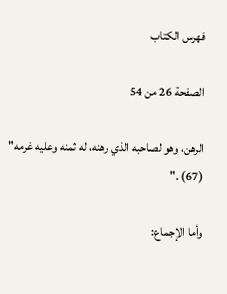فهرس الكتاب

الصفحة 26 من 54

الرهن، وهو لصاحبه الذي رهنه، له ثمنه وعليه غرمه" (67) ."

وأما الإجماع: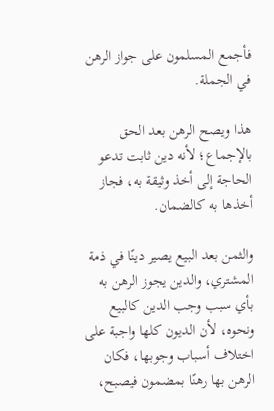فأجمع المسلمون على جواز الرهن في الجملة.

هذا ويصح الرهن بعد الحق بالإجماع؛ لأنه دين ثابت تدعو الحاجة إلى أخذ وثيقة به، فجاز أخذها به كالضمان.

والثمن بعد البيع يصير دينًا في ذمة المشتري، والدين يجوز الرهن به بأي سبب وجب الدين كالبيع ونحوه، لأن الديون كلها واجبة على اختلاف أسباب وجوبها، فكان الرهن بها رهنًا بمضمون فيصبح،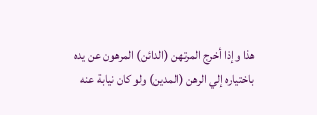هذا وإذا أخرج المرتهن (الدائن) المرهون عن يده باختياره إلي الرهن (المدين) ولو كان نيابة عنه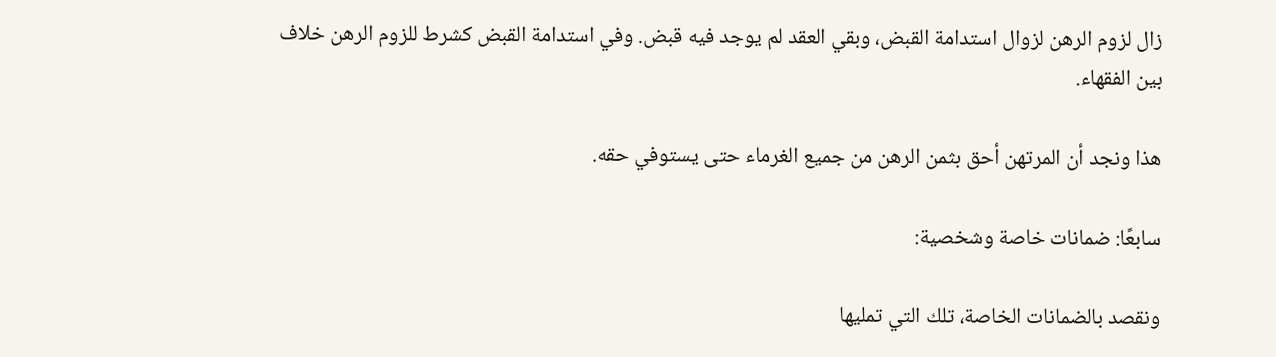زال لزوم الرهن لزوال استدامة القبض، وبقي العقد لم يوجد فيه قبض. وفي استدامة القبض كشرط للزوم الرهن خلاف بين الفقهاء.

هذا ونجد أن المرتهن أحق بثمن الرهن من جميع الغرماء حتى يستوفي حقه.

سابعًا: ضمانات خاصة وشخصية:

ونقصد بالضمانات الخاصة، تلك التي تمليها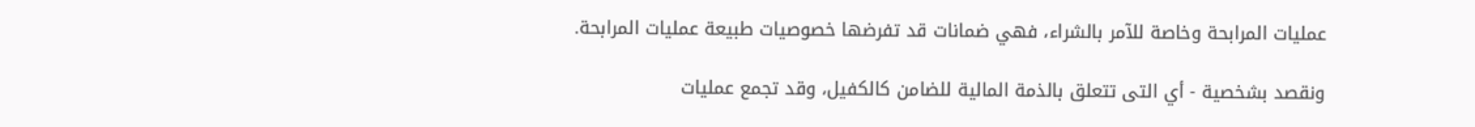عمليات المرابحة وخاصة للآمر بالشراء، فهي ضمانات قد تفرضها خصوصيات طبيعة عمليات المرابحة.

ونقصد بشخصية - أي التى تتعلق بالذمة المالية للضامن كالكفيل، وقد تجمع عمليات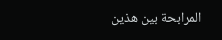المرابحة بين هذين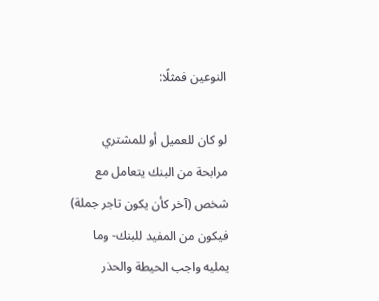النوعين فمثلًا:

لو كان للعميل أو للمشتري مرابحة من البنك يتعامل مع شخص (آخر كأن يكون تاجر جملة) فيكون من المفيد للبنك- وما يمليه واجب الحيطة والحذر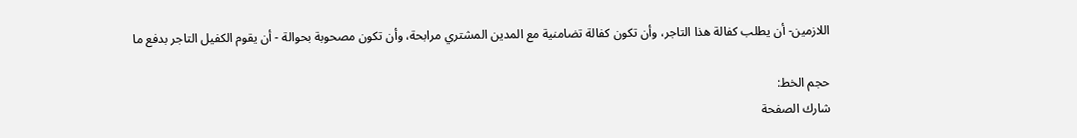اللازمين- أن يطلب كفالة هذا التاجر، وأن تكون كفالة تضامنية مع المدين المشتري مرابحة، وأن تكون مصحوبة بحوالة - أن يقوم الكفيل التاجر بدفع ما

حجم الخط:
شارك الصفحة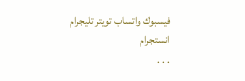فيسبوك واتساب تويتر تليجرام انستجرام
. . .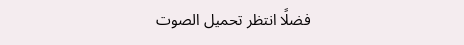فضلًا انتظر تحميل الصوت